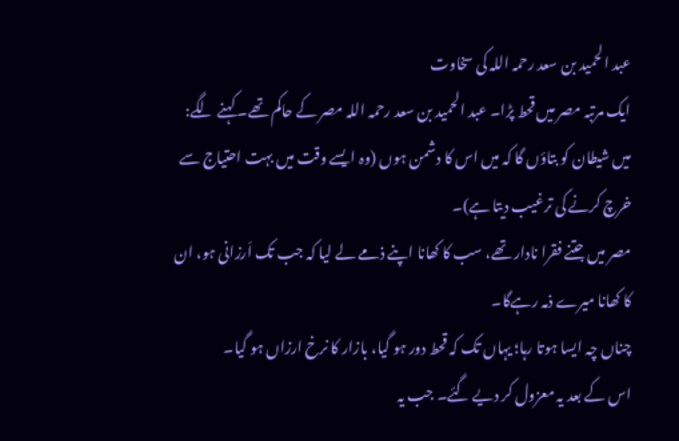عبد الحمید بن سعد رحمہ اللہ کی سخاوت
ایک مرتبہ مصر میں قحط پڑا۔ عبد الحمید بن سعد رحمہ اللہ مصر کے حاکم تھے۔ کہنے لگے:
میں شیطان کو بتاؤں گا کہ میں اس کا دشمن ہوں (وہ ایسے وقت میں بہت احتیاج سے خرچ کرنے کی ترغیب دیتا ہے)۔
مصر میں جتنے فقرا نادار تھے، سب کا کھانا اپنے ذمے لے لیا کہ جب تک اَرزانی ہو، ان کا کھانا میرے ذمہ رہےگا۔
چناں چہ ایسا ہوتا رہا؛ یہاں تک کہ قحط دور ہو گیا، بازار کا نرخ ارزاں ہو گیا۔
اس کے بعد یہ معزول کر دیے گئے۔ جب یہ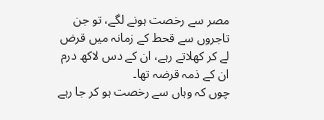مصر سے رخصت ہونے لگے، تو جن تاجروں سے قحط کے زمانہ میں قرض لے کر کھلاتے رہے، ان کے دس لاکھ درم ان کے ذمہ قرضہ تھا۔
چوں کہ وہاں سے رخصت ہو کر جا رہے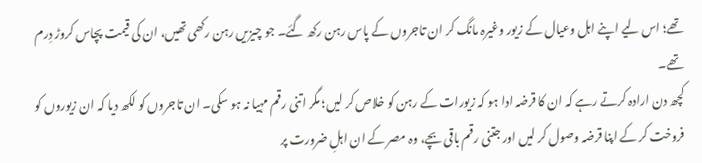تھے؛ اس لیے اپنے اہل وعیال کے زیور وغیرہ مانگ کر ان تاجروں کے پاس رہن رکھ گئے۔ جو چیزیں رہن رکھی تھیں، ان کی قیمت پچاس کروڑ دِرم تھے۔
کچھ دن ارادہ کرتے رہے کہ ان کا قرضہ ادا ہو کہ زیورات کے رہن کو خلاص کر لیں؛ مگر اتنی رقم مہیا نہ ہو سکی۔ ان تاجروں کو لکھ دیا کہ ان زیوروں کو فروخت کر کے اپنا قرضہ وصول کر لیں اور جتنی رقم باقی بچے، وہ مصر کے ان اہلِ ضرورت پر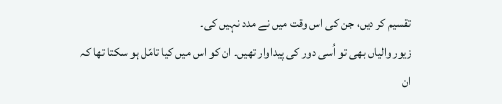تقسیم کر دیں، جن کی اس وقت میں نے مدد نہیں کی۔
زیور والیاں بھی تو اُسی دور کی پیداوار تھیں۔ ان کو اس میں کیا تامّل ہو سکتا تھا کہ ان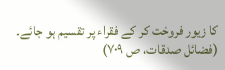کا زیور فروخت کر کے فقراء پر تقسیم ہو جائے۔ (فضائل صدقات، ص ۷۰۹)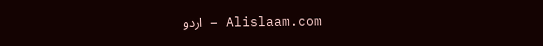Alislaam.com – اردو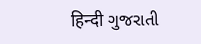हिन्दी ગુજરાતી